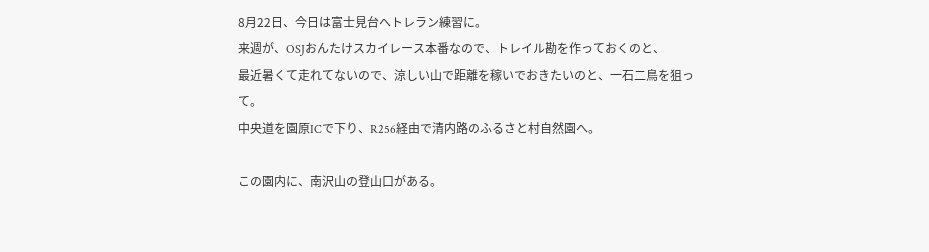8月22日、今日は富士見台へトレラン練習に。
来週が、OSJおんたけスカイレース本番なので、トレイル勘を作っておくのと、
最近暑くて走れてないので、涼しい山で距離を稼いでおきたいのと、一石二鳥を狙って。
中央道を園原ICで下り、R256経由で清内路のふるさと村自然園へ。

この園内に、南沢山の登山口がある。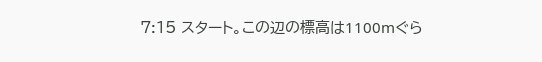7:15 スタート。この辺の標高は1100mぐら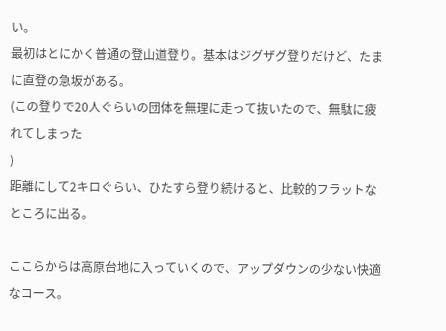い。
最初はとにかく普通の登山道登り。基本はジグザグ登りだけど、たまに直登の急坂がある。
(この登りで20人ぐらいの団体を無理に走って抜いたので、無駄に疲れてしまった
)
距離にして2キロぐらい、ひたすら登り続けると、比較的フラットなところに出る。

ここらからは高原台地に入っていくので、アップダウンの少ない快適なコース。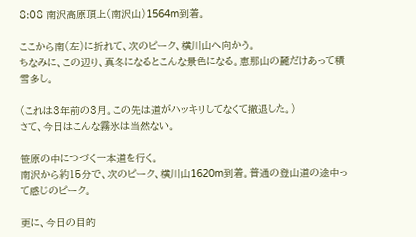8:08 南沢高原頂上(南沢山)1564m到着。

ここから南(左)に折れて、次のピーク、横川山へ向かう。
ちなみに、この辺り、真冬になるとこんな景色になる。恵那山の麓だけあって積雪多し。

(これは3年前の3月。この先は道がハッキリしてなくて撤退した。)
さて、今日はこんな霧氷は当然ない。

笹原の中につづく一本道を行く。
南沢から約15分で、次のピーク、横川山1620m到着。普通の登山道の途中って感じのピーク。

更に、今日の目的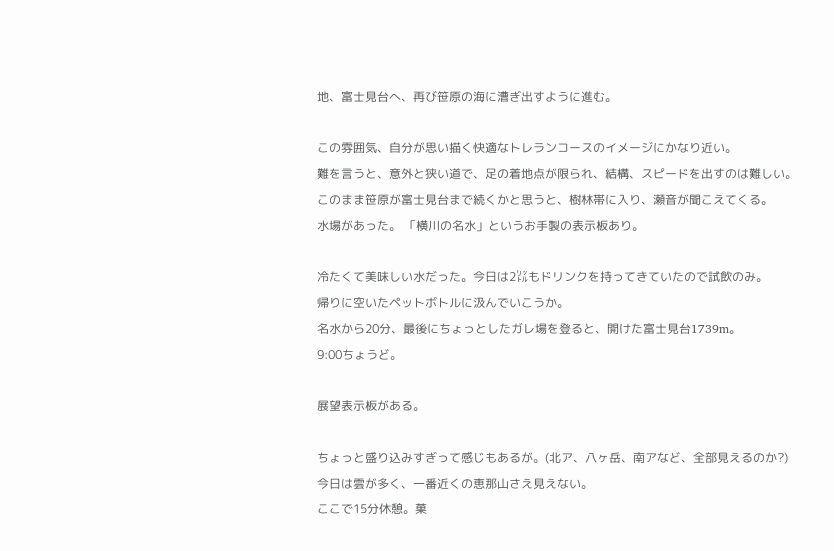地、富士見台へ、再び笹原の海に漕ぎ出すように進む。

この雰囲気、自分が思い描く快適なトレランコースのイメージにかなり近い。
難を言うと、意外と狭い道で、足の着地点が限られ、結構、スピードを出すのは難しい。
このまま笹原が富士見台まで続くかと思うと、樹林帯に入り、瀬音が聞こえてくる。
水場があった。 「横川の名水」というお手製の表示板あり。

冷たくて美味しい水だった。今日は2㍑もドリンクを持ってきていたので試飲のみ。
帰りに空いたペットボトルに汲んでいこうか。
名水から20分、最後にちょっとしたガレ場を登ると、開けた富士見台1739m。
9:00ちょうど。

展望表示板がある。

ちょっと盛り込みすぎって感じもあるが。(北ア、八ヶ岳、南アなど、全部見えるのか?)
今日は雲が多く、一番近くの恵那山さえ見えない。
ここで15分休憩。菓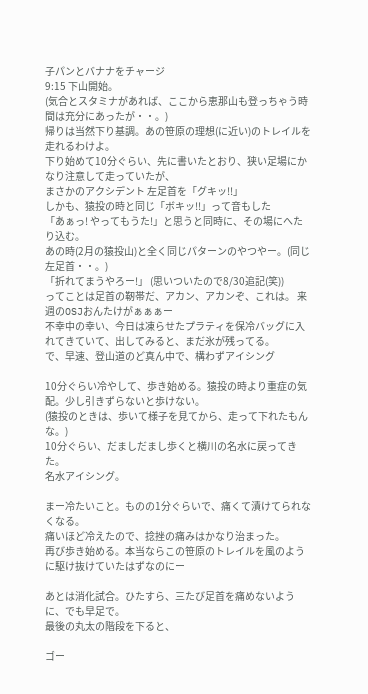子パンとバナナをチャージ
9:15 下山開始。
(気合とスタミナがあれば、ここから恵那山も登っちゃう時間は充分にあったが・・。)
帰りは当然下り基調。あの笹原の理想(に近い)のトレイルを走れるわけよ。
下り始めて10分ぐらい、先に書いたとおり、狭い足場にかなり注意して走っていたが、
まさかのアクシデント 左足首を「グキッ!!」
しかも、猿投の時と同じ「ボキッ!!」って音もした
「あぁっ! やってもうた!」と思うと同時に、その場にへたり込む。
あの時(2月の猿投山)と全く同じパターンのやつやー。(同じ左足首・・。)
「折れてまうやろー!」 (思いついたので8/30追記(笑))
ってことは足首の靭帯だ、アカン、アカンぞ、これは。 来週のOSJおんたけがぁぁぁー
不幸中の幸い、今日は凍らせたプラティを保冷バッグに入れてきていて、出してみると、まだ氷が残ってる。
で、早速、登山道のど真ん中で、構わずアイシング

10分ぐらい冷やして、歩き始める。猿投の時より重症の気配。少し引きずらないと歩けない。
(猿投のときは、歩いて様子を見てから、走って下れたもんな。)
10分ぐらい、だましだまし歩くと横川の名水に戻ってきた。
名水アイシング。

まー冷たいこと。ものの1分ぐらいで、痛くて漬けてられなくなる。
痛いほど冷えたので、捻挫の痛みはかなり治まった。
再び歩き始める。本当ならこの笹原のトレイルを風のように駆け抜けていたはずなのにー

あとは消化試合。ひたすら、三たび足首を痛めないように、でも早足で。
最後の丸太の階段を下ると、

ゴー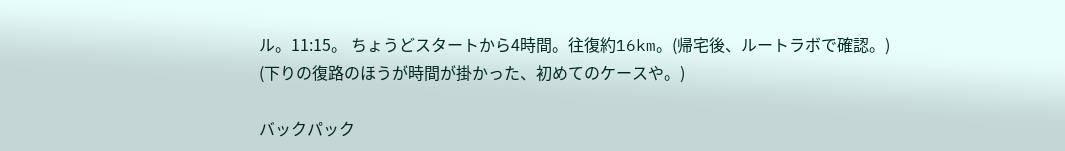ル。11:15。 ちょうどスタートから4時間。往復約16km。(帰宅後、ルートラボで確認。)
(下りの復路のほうが時間が掛かった、初めてのケースや。)

バックパック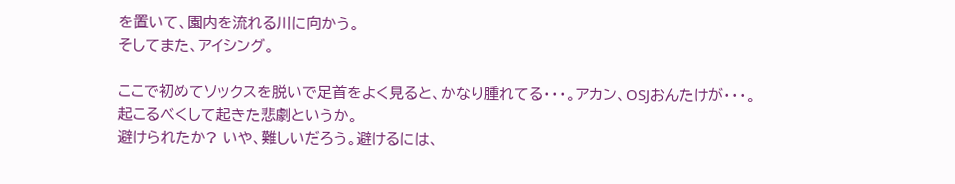を置いて、園内を流れる川に向かう。
そしてまた、アイシング。

ここで初めてソックスを脱いで足首をよく見ると、かなり腫れてる・・・。アカン、OSJおんたけが・・・。
起こるべくして起きた悲劇というか。
避けられたか? いや、難しいだろう。避けるには、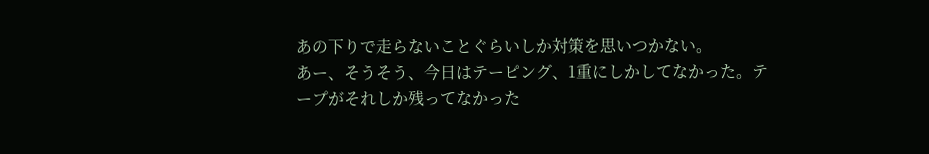あの下りで走らないことぐらいしか対策を思いつかない。
あー、そうそう、今日はテーピング、1重にしかしてなかった。テープがそれしか残ってなかった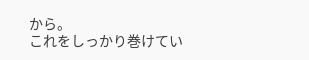から。
これをしっかり巻けてい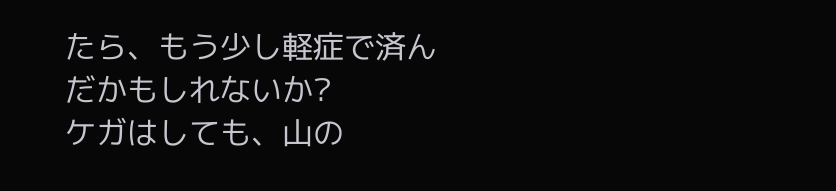たら、もう少し軽症で済んだかもしれないか?
ケガはしても、山の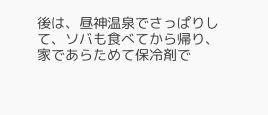後は、昼神温泉でさっぱりして、ソバも食べてから帰り、
家であらためて保冷剤で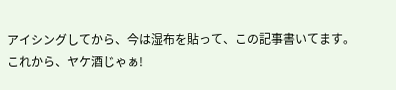アイシングしてから、今は湿布を貼って、この記事書いてます。
これから、ヤケ酒じゃぁ!